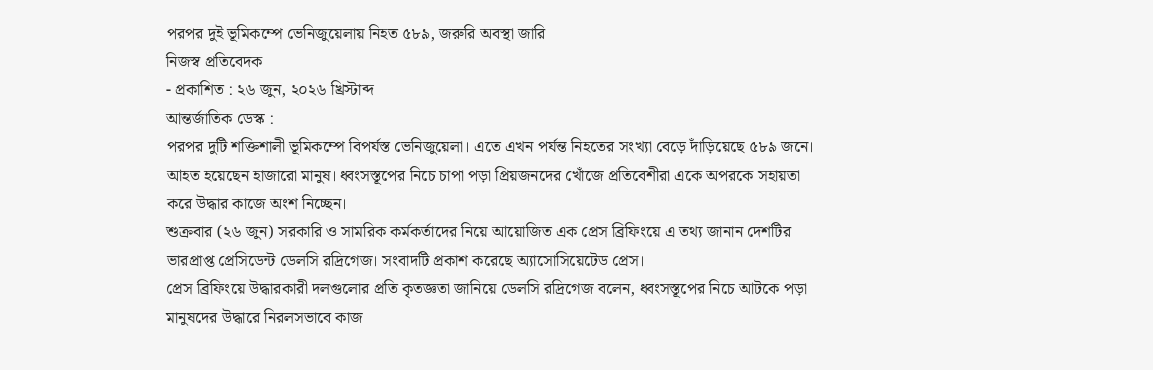পরপর দুই ভূমিকম্পে ভেনিজুয়েলায় নিহত ৫৮৯, জরুরি অবস্থা জারি
নিজস্ব প্রতিবেদক
- প্রকাশিত : ২৬ জুন, ২০২৬ খ্রিস্টাব্দ
আন্তর্জাতিক ডেস্ক :
পরপর দুটি শক্তিশালী ভূমিকম্পে বিপর্যস্ত ভেনিজুয়েলা। এতে এখন পর্যন্ত নিহতের সংখ্যা বেড়ে দাঁড়িয়েছে ৫৮৯ জনে। আহত হয়েছেন হাজারো মানুষ। ধ্বংসস্তূপের নিচে চাপা পড়া প্রিয়জনদের খোঁজে প্রতিবেশীরা একে অপরকে সহায়তা করে উদ্ধার কাজে অংশ নিচ্ছেন।
শুক্রবার (২৬ জুন) সরকারি ও সামরিক কর্মকর্তাদের নিয়ে আয়োজিত এক প্রেস ব্রিফিংয়ে এ তথ্য জানান দেশটির ভারপ্রাপ্ত প্রেসিডেন্ট ডেলসি রদ্রিগেজ। সংবাদটি প্রকাশ করেছে অ্যাসোসিয়েটেড প্রেস।
প্রেস ব্রিফিংয়ে উদ্ধারকারী দলগুলোর প্রতি কৃতজ্ঞতা জানিয়ে ডেলসি রদ্রিগেজ বলেন, ধ্বংসস্তূপের নিচে আটকে পড়া মানুষদের উদ্ধারে নিরলসভাবে কাজ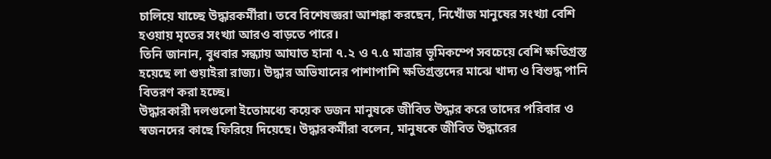চালিয়ে যাচ্ছে উদ্ধারকর্মীরা। তবে বিশেষজ্ঞরা আশঙ্কা করছেন, নিখোঁজ মানুষের সংখ্যা বেশি হওয়ায় মৃতের সংখ্যা আরও বাড়তে পারে।
তিনি জানান, বুধবার সন্ধ্যায় আঘাত হানা ৭.২ ও ৭.৫ মাত্রার ভূমিকম্পে সবচেয়ে বেশি ক্ষতিগ্রস্ত হয়েছে লা গুয়াইরা রাজ্য। উদ্ধার অভিযানের পাশাপাশি ক্ষতিগ্রস্তদের মাঝে খাদ্য ও বিশুদ্ধ পানি বিতরণ করা হচ্ছে।
উদ্ধারকারী দলগুলো ইতোমধ্যে কয়েক ডজন মানুষকে জীবিত উদ্ধার করে তাদের পরিবার ও স্বজনদের কাছে ফিরিয়ে দিয়েছে। উদ্ধারকর্মীরা বলেন, মানুষকে জীবিত উদ্ধারের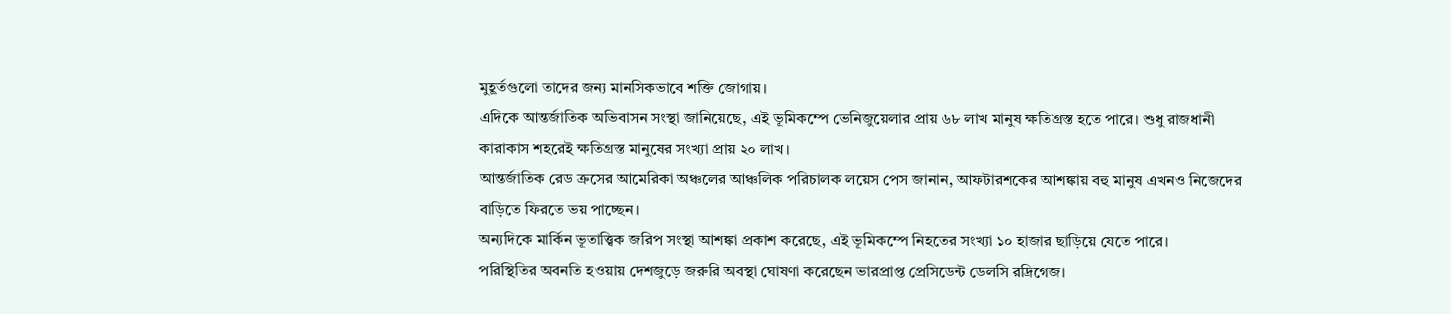মুহূর্তগুলো তাদের জন্য মানসিকভাবে শক্তি জোগায়।
এদিকে আন্তর্জাতিক অভিবাসন সংস্থা জানিয়েছে, এই ভূমিকম্পে ভেনিজুয়েলার প্রায় ৬৮ লাখ মানুষ ক্ষতিগ্রস্ত হতে পারে। শুধু রাজধানী কারাকাস শহরেই ক্ষতিগ্রস্ত মানুষের সংখ্যা প্রায় ২০ লাখ।
আন্তর্জাতিক রেড ক্রসের আমেরিকা অঞ্চলের আঞ্চলিক পরিচালক লয়েস পেস জানান, আফটারশকের আশঙ্কায় বহু মানুষ এখনও নিজেদের বাড়িতে ফিরতে ভয় পাচ্ছেন।
অন্যদিকে মার্কিন ভূতাত্ত্বিক জরিপ সংস্থা আশঙ্কা প্রকাশ করেছে, এই ভূমিকম্পে নিহতের সংখ্যা ১০ হাজার ছাড়িয়ে যেতে পারে।
পরিস্থিতির অবনতি হওয়ায় দেশজুড়ে জরুরি অবস্থা ঘোষণা করেছেন ভারপ্রাপ্ত প্রেসিডেন্ট ডেলসি রদ্রিগেজ।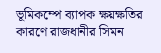ভূমিকম্পে ব্যাপক ক্ষয়ক্ষতির কারণে রাজধানীর সিমন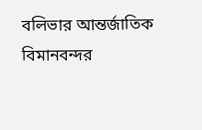বলিভার আন্তর্জাতিক বিমানবন্দর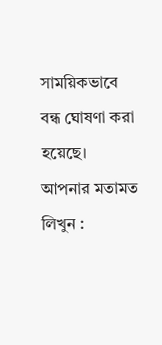সাময়িকভাবে বন্ধ ঘোষণা করা হয়েছে।
আপনার মতামত লিখুন :